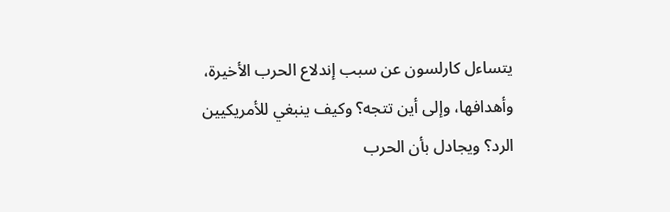يتساءل كارلسون عن سبب إندلاع الحرب الأخيرة، وأهدافها، وإلى أين تتجه؟ وكيف ينبغي للأمريكيين الرد؟ ويجادل بأن الحرب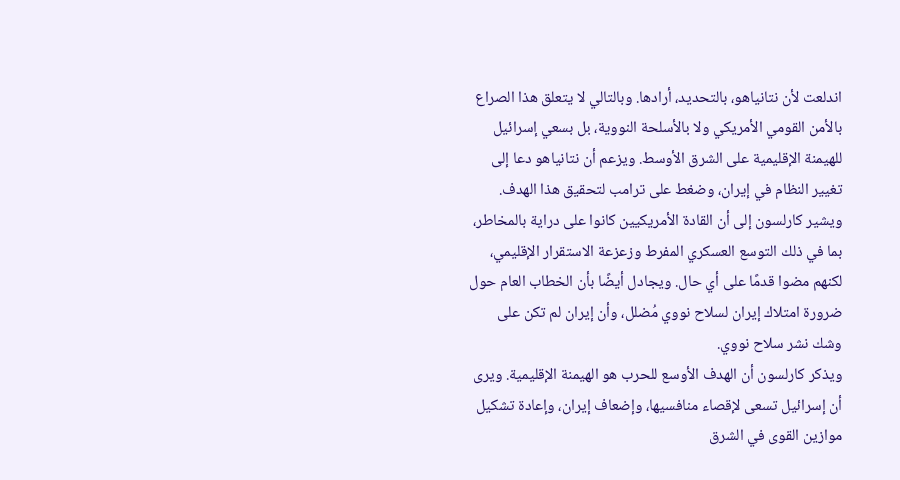اندلعت لأن نتانياهو، بالتحديد، أرادها. وبالتالي لا يتعلق هذا الصراع بالأمن القومي الأمريكي ولا بالأسلحة النووية، بل بسعي إسرائيل للهيمنة الإقليمية على الشرق الأوسط. ويزعم أن نتانياهو دعا إلى تغيير النظام في إيران، وضغط على ترامب لتحقيق هذا الهدف. ويشير كارلسون إلى أن القادة الأمريكيين كانوا على دراية بالمخاطر، بما في ذلك التوسع العسكري المفرط وزعزعة الاستقرار الإقليمي، لكنهم مضوا قدمًا على أي حال. ويجادل أيضًا بأن الخطاب العام حول ضرورة امتلاك إيران لسلاح نووي مُضلل، وأن إيران لم تكن على وشك نشر سلاح نووي.
ويذكر كارلسون أن الهدف الأوسع للحرب هو الهيمنة الإقليمية. ويرى أن إسرائيل تسعى لإقصاء منافسيها، وإضعاف إيران، وإعادة تشكيل موازين القوى في الشرق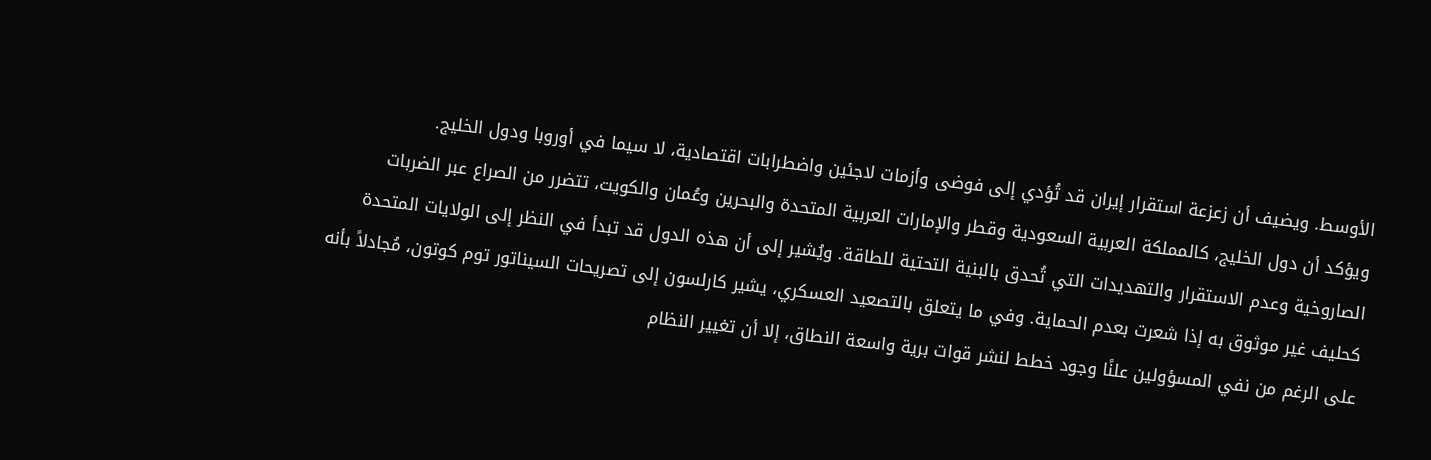الأوسط. ويضيف أن زعزعة استقرار إيران قد تُؤدي إلى فوضى وأزمات لاجئين واضطرابات اقتصادية، لا سيما في أوروبا ودول الخليج.
ويؤكد أن دول الخليج، كالمملكة العربية السعودية وقطر والإمارات العربية المتحدة والبحرين وعُمان والكويت، تتضرر من الصراع عبر الضربات الصاروخية وعدم الاستقرار والتهديدات التي تُحدق بالبنية التحتية للطاقة. ويُشير إلى أن هذه الدول قد تبدأ في النظر إلى الولايات المتحدة كحليف غير موثوق به إذا شعرت بعدم الحماية. وفي ما يتعلق بالتصعيد العسكري، يشير كارلسون إلى تصريحات السيناتور توم كوتون، مُجادلاً بأنه على الرغم من نفي المسؤولين علنًا وجود خطط لنشر قوات برية واسعة النطاق، إلا أن تغيير النظام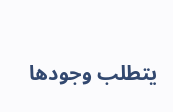يتطلب وجودها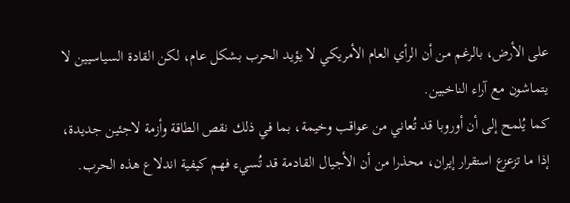على الأرض، بالرغم من أن الرأي العام الأمريكي لا يؤيد الحرب بشكل عام، لكن القادة السياسيين لا يتماشون مع آراء الناخبين.
كما يُلمح إلى أن أوروبا قد تُعاني من عواقب وخيمة، بما في ذلك نقص الطاقة وأزمة لاجئين جديدة، إذا ما تزعزع استقرار إيران، محذرا من أن الأجيال القادمة قد تُسيء فهم كيفية اندلاع هذه الحرب.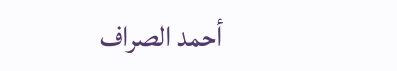أحمد الصراف